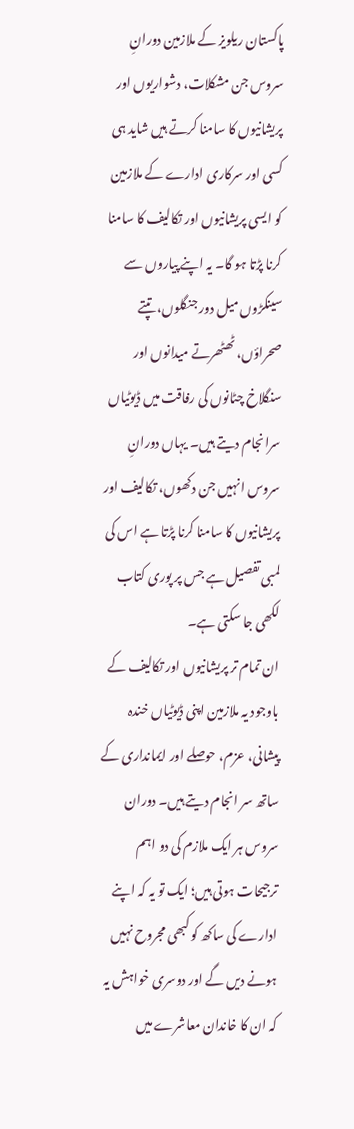پاکستان ریلویز کے ملازمین دورانِ سروس جن مشکلات، دشواریوں اور پریشانیوں کا سامنا کرتے ہیں شاید ہی کسی اور سرکاری ادارے کے ملازمین کو ایسی پریشانیوں اور تکالیف کا سامنا کرنا پڑتا ہو گا۔ یہ اپنے پیاروں سے سینکڑوں میل دور جنگلوں، تپتے صحراؤں، ٹھٹھرتے میدانوں اور سنگلاخ چٹانوں کی رفاقت میں ڈیوٹیاں سرانجام دیتے ہیں۔ یہاں دورانِ سروس انہیں جن دکھوں، تکالیف اور پریشانیوں کا سامنا کرنا پڑتا ہے اس کی لمبی تفصیل ہے جس پر پوری کتاب لکھی جا سکتی ہے۔
ان تمام تر پریشانیوں اور تکالیف کے باوجود یہ ملازمین اپنی ڈیوٹیاں خندہ پیشانی، عزم، حوصلے اور ایمانداری کے ساتھ سر انجام دیتے ہیں۔ دوران سروس ہر ایک ملازم کی دو اہم ترجیحات ہوتی ہیں؛ ایک تو یہ کہ اپنے ادارے کی ساکھ کو کبھی مجروح نہیں ہونے دیں گے اور دوسری خواہش یہ کہ ان کا خاندان معاشرے میں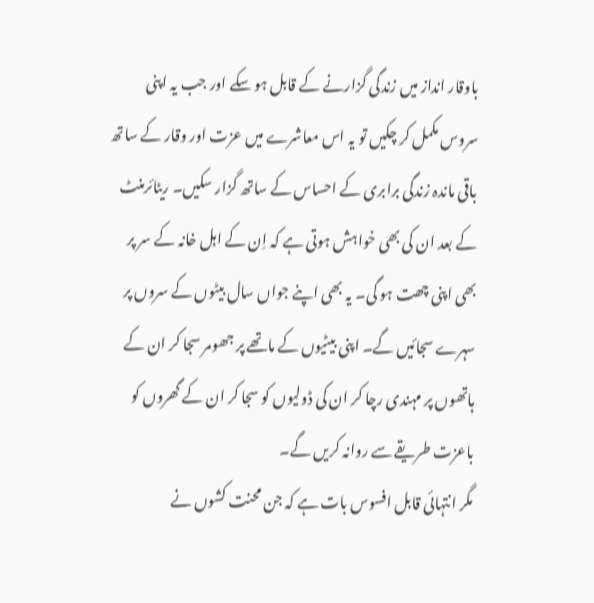باوقار انداز میں زندگی گزارنے کے قابل ہو سکے اور جب یہ اپنی سروس مکمل کر چکیں تو یہ اس معاشرے میں عزت اور وقار کے ساتھ باقی ماندہ زندگی برابری کے احساس کے ساتھ گزار سکیں۔ ریٹائرمنٹ کے بعد ان کی بھی خواہش ہوتی ہے کہ اِن کے اہل خانہ کے سر پر بھی اپنی چھت ہو گی۔ یہ بھی اپنے جواں سال بیٹوں کے سروں پر سہرے سجائیں گے۔ اپنی بیٹیوں کے ماتھے پر جھومر سجا کر ان کے ہاتھوں پر مہندی رچا کر ان کی ڈولیوں کو سجا کر ان کے گھروں کو باعزت طریقے سے روانہ کریں گے۔
مگر انتہائی قابل افسوس بات ہے کہ جن محنت کشوں نے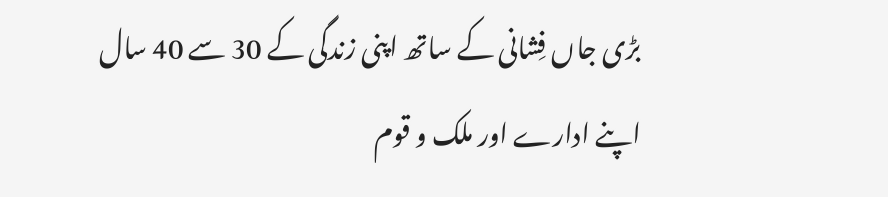بڑی جاں فِشانی کے ساتھ اپنی زندگی کے 30 سے 40 سال اپنے ادارے اور ملک و قوم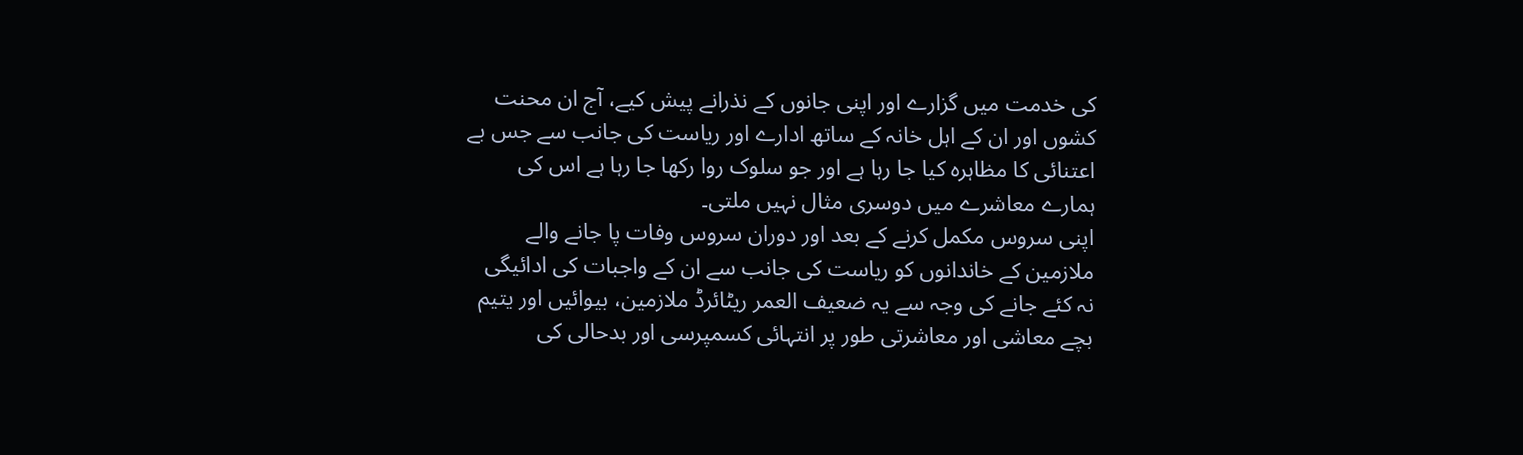کی خدمت میں گزارے اور اپنی جانوں کے نذرانے پیش کیے، آج ان محنت کشوں اور ان کے اہل خانہ کے ساتھ ادارے اور ریاست کی جانب سے جس بے اعتنائی کا مظاہرہ کیا جا رہا ہے اور جو سلوک روا رکھا جا رہا ہے اس کی ہمارے معاشرے میں دوسری مثال نہیں ملتی۔
اپنی سروس مکمل کرنے کے بعد اور دوران سروس وفات پا جانے والے ملازمین کے خاندانوں کو ریاست کی جانب سے ان کے واجبات کی ادائیگی نہ کئے جانے کی وجہ سے یہ ضعیف العمر ریٹائرڈ ملازمین، بیوائیں اور یتیم بچے معاشی اور معاشرتی طور پر انتہائی کسمپرسی اور بدحالی کی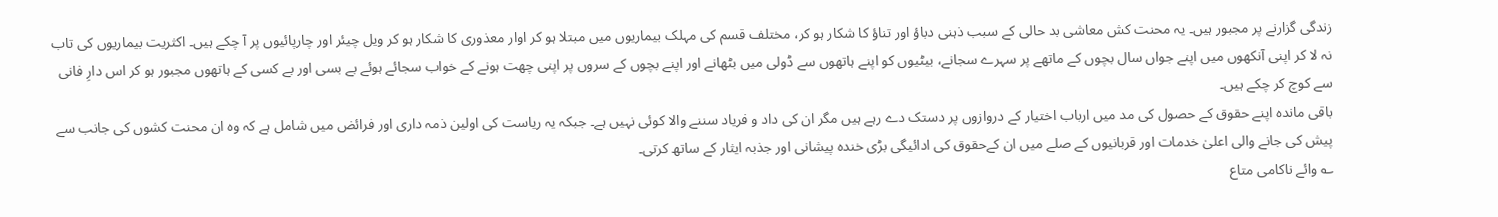زندگی گزارنے پر مجبور ہیں۔ یہ محنت کش معاشی بد حالی کے سبب ذہنی دباؤ اور تناؤ کا شکار ہو کر، مختلف قسم کی مہلک بیماریوں میں مبتلا ہو کر اوار معذوری کا شکار ہو کر ویل چیئر اور چارپائیوں پر آ چکے ہیں۔ اکثریت بیماریوں کی تاب نہ لا کر اپنی آنکھوں میں اپنے جواں سال بچوں کے ماتھے پر سہرے سجانے، بیٹیوں کو اپنے ہاتھوں سے ڈولی میں بٹھانے اور اپنے بچوں کے سروں پر اپنی چھت ہونے کے خواب سجائے ہوئے بے بسی اور بے کسی کے ہاتھوں مجبور ہو کر اس دارِ فانی سے کوچ کر چکے ہیں۔
باقی ماندہ اپنے حقوق کے حصول کی مد میں ارباب اختیار کے دروازوں پر دستک دے رہے ہیں مگر ان کی داد و فریاد سننے والا کوئی نہیں ہے۔ جبکہ یہ ریاست کی اولین ذمہ داری اور فرائض میں شامل ہے کہ وہ ان محنت کشوں کی جانب سے پیش کی جانے والی اعلیٰ خدمات اور قربانیوں کے صلے میں ان کےحقوق کی ادائیگی بڑی خندہ پیشانی اور جذبہ ایثار کے ساتھ کرتی۔
؎ وائے ناکامی متاع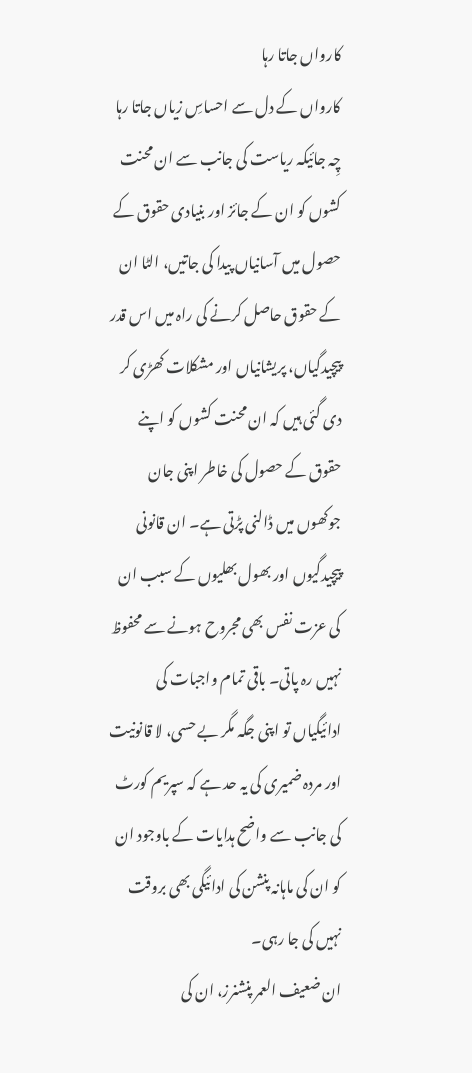کارواں جاتا رہا
کارواں کے دل سے احساسِ زیاں جاتا رہا
چِہ جائیکہ ریاست کی جانب سے ان محنت کشوں کو ان کے جائز اور بنیادی حقوق کے حصول میں آسانیاں پیدا کی جاتیں، الٹا ان کے حقوق حاصل کرنے کی راہ میں اس قدر پیچیدگیاں، پریشانیاں اور مشکلات کھڑی کر دی گئی ہیں کہ ان محنت کشوں کو اپنے حقوق کے حصول کی خاطر اپنی جان جوکھوں میں ڈالنی پڑتی ہے۔ ان قانونی پیچیدگیوں اور بھول بھلیوں کے سبب ان کی عزت نفس بھی مجروح ہونے سے محفوظ نہیں رہ پاتی۔ باقی تمام واجبات کی ادائیگیاں تو اپنی جگہ مگر بے حسی، لا قانونیت اور مردہ ضمیری کی یہ حد ہے کہ سپریم کورٹ کی جانب سے واضح ہدایات کے باوجود ان کو ان کی ماہانہ پنشن کی ادائیگی بھی بروقت نہیں کی جا رہی۔
ان ضعیف العمر پنشنرز، ان کی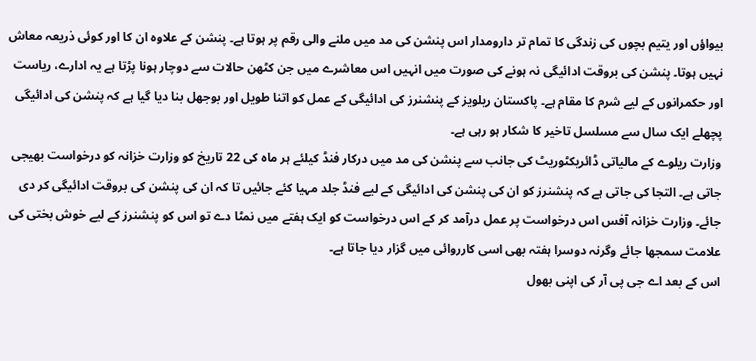بیواؤں اور یتیم بچوں کی زندگی کا تمام تر دارومدار اس پنشن کی مد میں ملنے والی رقم پر ہوتا ہے۔ پنشن کے علاوہ ان کا اور کوئی ذریعہ معاش نہیں ہوتا۔ پنشن کی بروقت ادائیگی نہ ہونے کی صورت میں انہیں اس معاشرے میں جن کٹھن حالات سے دوچار ہونا پڑتا ہے یہ ادارے، ریاست اور حکمرانوں کے لیے شرم کا مقام ہے۔ پاکستان ریلویز کے پنشنرز کی ادائیگی کے عمل کو اتنا طویل اور بوجھل بنا دیا گیا ہے کہ پنشن کی ادائیگی پچھلے ایک سال سے مسلسل تاخیر کا شکار ہو رہی ہے۔
وزارت ریلوے کے مالیاتی ڈائریکٹوریٹ کی جانب سے پنشن کی مد میں درکار فنڈ کیلئے ہر ماہ کی 22 تاریخ کو وزارت خزانہ کو درخواست بھیجی جاتی ہے۔ التجا کی جاتی ہے کہ پنشنرز کو ان کی پنشن کی ادائیگی کے لیے فنڈ جلد مہیا کئے جائیں تا کہ ان کی پنشن کی بروقت ادائیگی کر دی جائے۔ وزارت خزانہ آفس اس درخواست پر عمل درآمد کر کے اس درخواست کو ایک ہفتے میں نمٹا دے تو اس کو پنشنرز کے لیے خوش بختی کی علامت سمجھا جائے وگرنہ دوسرا ہفتہ بھی اسی کارروائی میں گزار دیا جاتا ہے۔
اس کے بعد اے جی پی آر کی اپنی بھول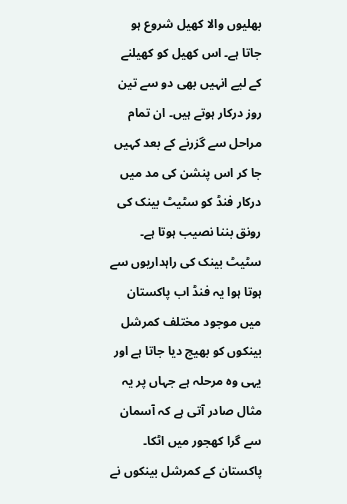بھلیوں والا کھیل شروع ہو جاتا ہے۔ اس کھیل کو کھیلنے کے لیے انہیں بھی دو سے تین روز درکار ہوتے ہیں۔ ان تمام مراحل سے گزرنے کے بعد کہیں جا کر اس پنشن کی مد میں درکار فنڈ کو سٹیٹ بینک کی رونق بننا نصیب ہوتا ہے۔ سٹیٹ بینک کی راہداریوں سے ہوتا ہوا یہ فنڈ اب پاکستان میں موجود مختلف کمرشل بینکوں کو بھیج دیا جاتا ہے اور یہی وہ مرحلہ ہے جہاں پر یہ مثال صادر آتی ہے کہ آسمان سے گرا کھجور میں اٹکا۔
پاکستان کے کمرشل بینکوں نے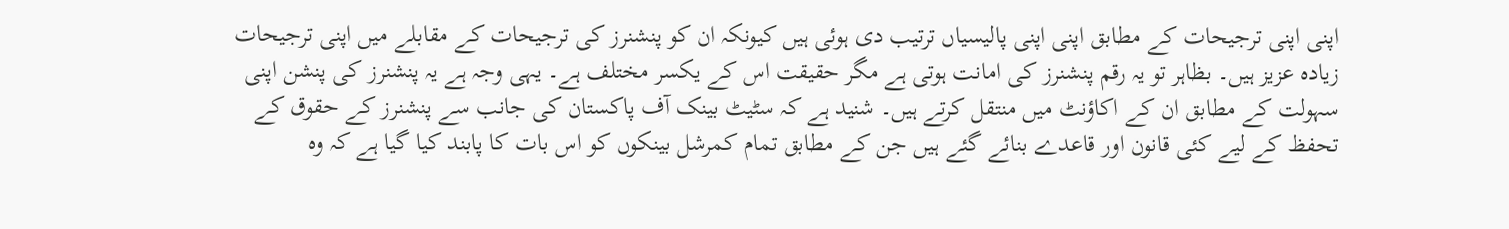اپنی اپنی ترجیحات کے مطابق اپنی اپنی پالیسیاں ترتیب دی ہوئی ہیں کیونکہ ان کو پنشنرز کی ترجیحات کے مقابلے میں اپنی ترجیحات زیادہ عزیز ہیں۔ بظاہر تو یہ رقم پنشنرز کی امانت ہوتی ہے مگر حقیقت اس کے یکسر مختلف ہے۔ یہی وجہ ہے یہ پنشنرز کی پنشن اپنی سہولت کے مطابق ان کے اکاؤنٹ میں منتقل کرتے ہیں۔ شنید ہے کہ سٹیٹ بینک آف پاکستان کی جانب سے پنشنرز کے حقوق کے تحفظ کے لیے کئی قانون اور قاعدے بنائے گئے ہیں جن کے مطابق تمام کمرشل بینکوں کو اس بات کا پابند کیا گیا ہے کہ وہ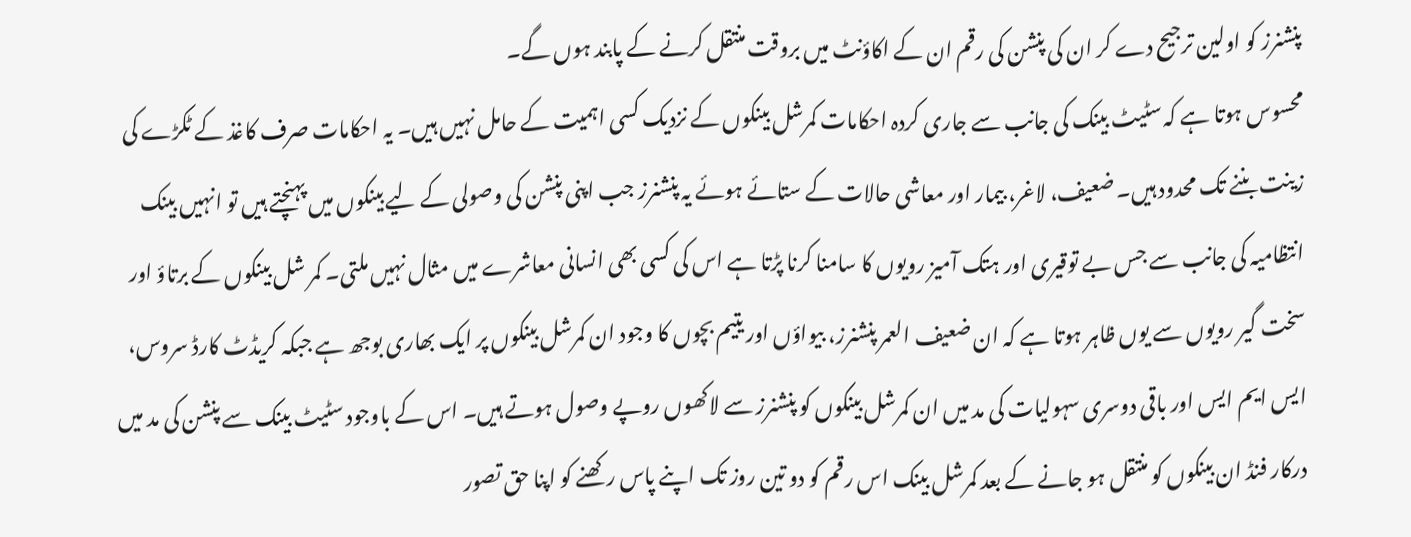پنشنرز کو اولین ترجیح دے کر ان کی پنشن کی رقم ان کے اکاؤنٹ میں بروقت منتقل کرنے کے پابند ہوں گے۔
محسوس ہوتا ہے کہ سٹیٹ بینک کی جانب سے جاری کردہ احکامات کمرشل بینکوں کے نزدیک کسی اہمیت کے حامل نہیں ہیں۔ یہ احکامات صرف کاغذ کے ٹکڑے کی زینت بننے تک محدود ہیں۔ ضعیف، لاغر، بیمار اور معاشی حالات کے ستائے ہوئے یہ پنشنرز جب اپنی پنشن کی وصولی کے لیے بینکوں میں پہنچتے ہیں تو انہیں بینک انتظامیہ کی جانب سے جس بے توقیری اور ہتک آمیز رویوں کا سامنا کرنا پڑتا ہے اس کی کسی بھی انسانی معاشرے میں مثال نہیں ملتی۔ کمر شل بینکوں کے برتاؤ اور سخت گیر رویوں سے یوں ظاہر ہوتا ہے کہ ان ضعیف العمر پنشنرز، بیواؤں اور یتیم بچوں کا وجود ان کمرشل بینکوں پر ایک بھاری بوجھ ہے جبکہ کریڈٹ کارڈ سروس، ایس ایم ایس اور باقی دوسری سہولیات کی مد میں ان کمرشل بینکوں کو پنشنرز سے لاکھوں روپے وصول ہوتے ہیں۔ اس کے باوجود سٹیٹ بینک سے پنشن کی مد میں درکار فنڈ ان بینکوں کو منتقل ہو جانے کے بعد کمرشل بینک اس رقم کو دو تین روز تک اپنے پاس رکھنے کو اپنا حق تصور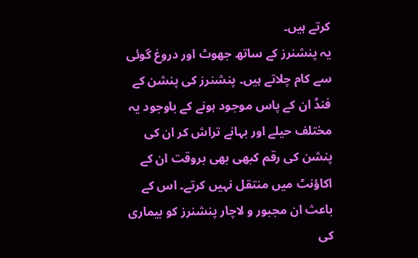کرتے ہیں۔
یہ پنشنرز کے ساتھ جھوٹ اور دروغ گوئی سے کام چلاتے ہیں۔ پنشنرز کی پنشن کے فنڈ ان کے پاس موجود ہونے کے باوجود یہ مختلف حیلے اور بہانے تراش کر ان کی پنشن کی رقم کبھی بھی بروقت ان کے اکاؤنٹ میں منتقل نہیں کرتے۔ اس کے باعث ان مجبور و لاچار پنشنرز کو بیماری کی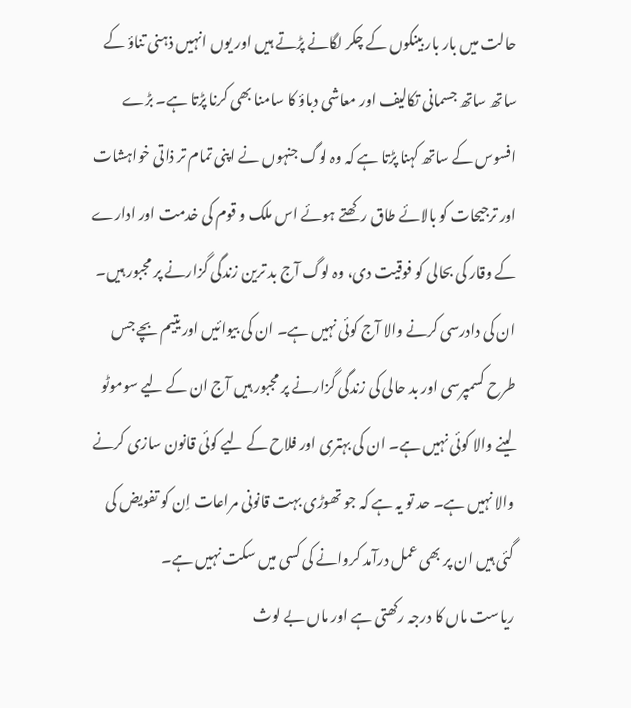حالت میں بار بار بینکوں کے چکر لگانے پڑتے ہیں اور یوں انہیں ذہنی تناؤ کے ساتھ ساتھ جسمانی تکالیف اور معاشی دباؤ کا سامنا بھی کرنا پڑتا ہے۔ بڑے افسوس کے ساتھ کہنا پڑتا ہے کہ وہ لوگ جنہوں نے اپنی تمام تر ذاتی خواہشات اور ترجیحات کو بالائے طاق رکھتے ہوئے اس ملک و قوم کی خدمت اور ادارے کے وقار کی بحالی کو فوقیت دی، وہ لوگ آج بد ترین زندگی گزارنے پر مجبور ہیں۔ ان کی دادرسی کرنے والا آج کوئی نہیں ہے۔ ان کی بیوائیں اور یتیم بچے جس طرح کسمپرسی اور بد حالی کی زندگی گزارنے پر مجبور ہیں آج ان کے لیے سوموٹو لینے والا کوئی نہیں ہے۔ ان کی بہتری اور فلاح کے لیے کوئی قانون سازی کرنے والا نہیں ہے۔ حد تو یہ ہے کہ جو تھوڑی بہت قانونی مراعات اِن کو تفویض کی گئی ہیں ان پر بھی عمل درآمد کروانے کی کسی میں سکت نہیں ہے۔
ریاست ماں کا درجہ رکھتی ہے اور ماں بے لوث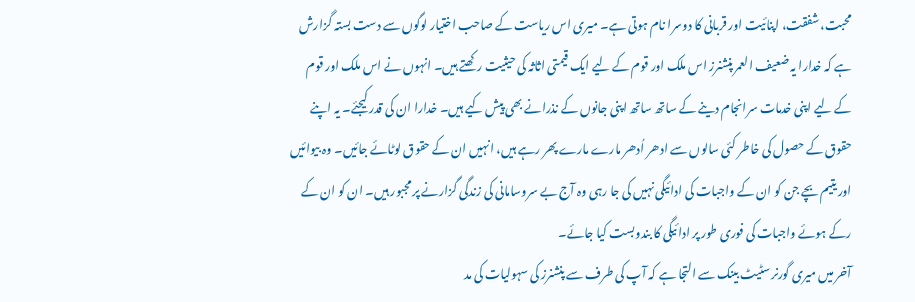محبت، شفقت، اپنائیت اور قربانی کا دوسرا نام ہوتی ہے۔ میری اس ریاست کے صاحب اختیار لوگوں سے دست بستہ گزارش ہے کہ خدارا یہ ضعیف العمر پنشنرز اس ملک اور قوم کے لیے ایک قیمتی اثاثہ کی حیثیت رکھتے ہیں۔ انہوں نے اس ملک اور قوم کے لیے اپنی خدمات سرانجام دینے کے ساتھ ساتھ اپنی جانوں کے نذرانے بھی پیش کیے ہیں۔ خدارا ان کی قدر کیجئے۔ یہ اپنے حقوق کے حصول کی خاطر کئی سالوں سے ادھر اُدھر مارے مارے پھر رہے ہیں، انہیں ان کے حقوق لوٹائے جائیں۔ وہ بیوائیں اور یتیم بچے جن کو ان کے واجبات کی ادائیگی نہیں کی جا رہی وہ آج بے سروسامانی کی زندگی گزارنے پر مجبور ہیں۔ ان کو ان کے رکے ہوئے واجبات کی فوری طور پر ادائیگی کا بندوبست کیا جائے۔
آخر میں میری گورنر سٹیٹ بینک سے التجا ہے کہ آپ کی طرف سے پنشنرز کی سہولیات کی مد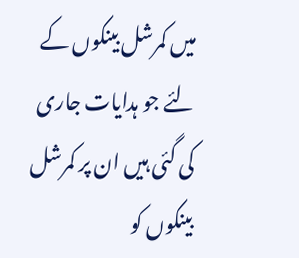میں کمرشل بینکوں کے لئے جو ہدایات جاری کی گئی ہیں ان پر کمرشل بینکوں کو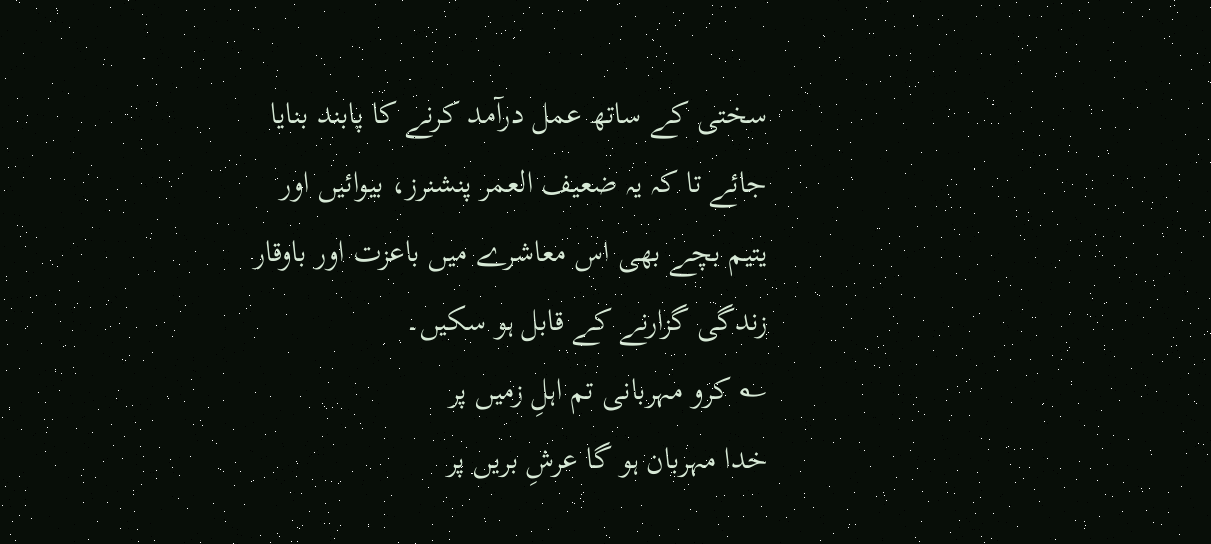سختی کے ساتھ عمل درآمد کرنے کا پابند بنایا جائے تا کہ یہ ضعیف العمر پنشنرز، بیوائیں اور یتیم بچے بھی اس معاشرے میں باعزت اور باوقار زندگی گزارنے کے قابل ہو سکیں۔
؎ کرو مہربانی تم اہلِ زمیں پر
خدا مہربان ہو گا عرشِ بریں پر